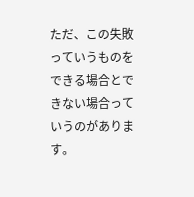ただ、この失敗っていうものをできる場合とできない場合っていうのがあります。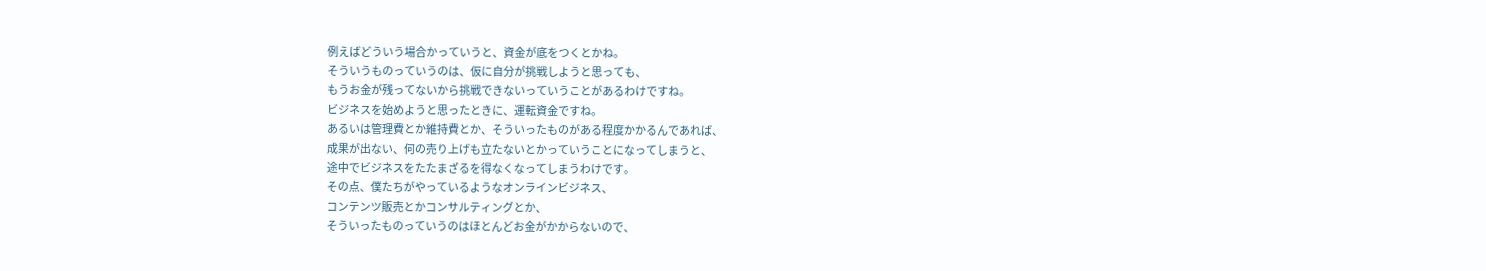例えばどういう場合かっていうと、資金が底をつくとかね。
そういうものっていうのは、仮に自分が挑戦しようと思っても、
もうお金が残ってないから挑戦できないっていうことがあるわけですね。
ビジネスを始めようと思ったときに、運転資金ですね。
あるいは管理費とか維持費とか、そういったものがある程度かかるんであれば、
成果が出ない、何の売り上げも立たないとかっていうことになってしまうと、
途中でビジネスをたたまざるを得なくなってしまうわけです。
その点、僕たちがやっているようなオンラインビジネス、
コンテンツ販売とかコンサルティングとか、
そういったものっていうのはほとんどお金がかからないので、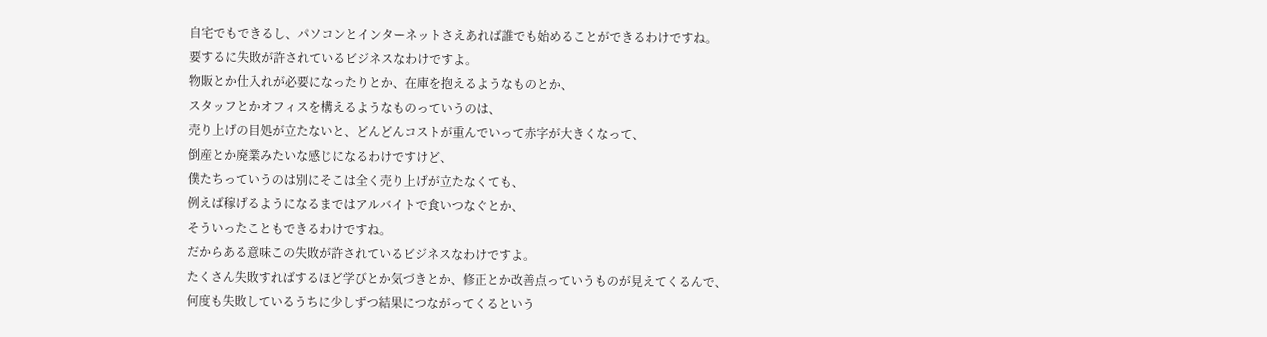自宅でもできるし、パソコンとインターネットさえあれば誰でも始めることができるわけですね。
要するに失敗が許されているビジネスなわけですよ。
物販とか仕入れが必要になったりとか、在庫を抱えるようなものとか、
スタッフとかオフィスを構えるようなものっていうのは、
売り上げの目処が立たないと、どんどんコストが重んでいって赤字が大きくなって、
倒産とか廃業みたいな感じになるわけですけど、
僕たちっていうのは別にそこは全く売り上げが立たなくても、
例えば稼げるようになるまではアルバイトで食いつなぐとか、
そういったこともできるわけですね。
だからある意味この失敗が許されているビジネスなわけですよ。
たくさん失敗すればするほど学びとか気づきとか、修正とか改善点っていうものが見えてくるんで、
何度も失敗しているうちに少しずつ結果につながってくるという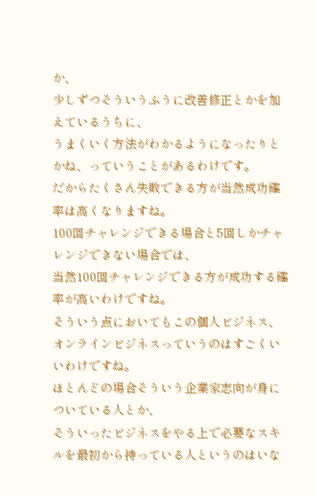か、
少しずつそういうふうに改善修正とかを加えているうちに、
うまくいく方法がわかるようになったりとかね、っていうことがあるわけです。
だからたくさん失敗できる方が当然成功確率は高くなりますね。
100回チャレンジできる場合と5回しかチャレンジできない場合では、
当然100回チャレンジできる方が成功する確率が高いわけですね。
そういう点においてもこの個人ビジネス、オンラインビジネスっていうのはすごくいいわけですね。
ほとんどの場合そういう企業家志向が身についている人とか、
そういったビジネスをやる上で必要なスキルを最初から持っている人というのはいな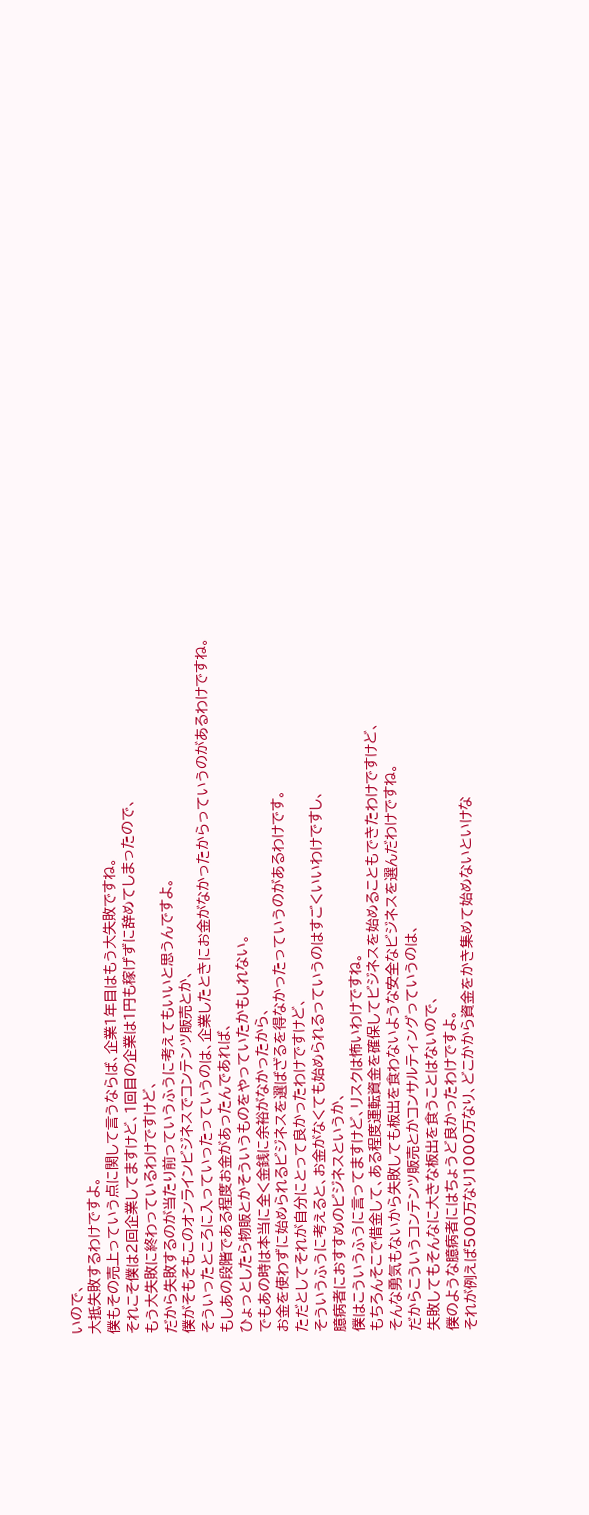いので、
大抵失敗するわけですよ。
僕もその売上っていう点に関して言うならば、企業1年目はもう大失敗ですね。
それこそ僕は2回企業してますけど、1回目の企業は1円も稼げずに辞めてしまったので、
もう大失敗に終わっているわけですけど、
だから失敗するのが当たり前っていうふうに考えてもいいと思うんですよ。
僕がそもそもこのオンラインビジネスでコンテンツ販売とか、
そういったところに入っていったっていうのは、企業したときにお金がなかったからっていうのがあるわけですね。
もしあの段階である程度お金があったんであれば、
ひょっとしたら物販とかそういうものをやっていたかもしれない。
でもあの時は本当に全く金銭に余裕がなかったから、
お金を使わずに始められるビジネスを選ばざるを得なかったっていうのがあるわけです。
ただとしてそれが自分にとって良かったわけですけど、
そういうふうに考えると、お金がなくても始められるっていうのはすごくいいわけですし、
臆病者におすすめのビジネスというか、
僕はこういうふうに言ってますけど、リスクは怖いわけですね。
もちろんそこで借金して、ある程度運転資金を確保してビジネスを始めることもできたわけですけど、
そんな勇気もないから失敗しても板出を食わないような安全なビジネスを選んだわけですね。
だからこういうコンテンツ販売とかコンサルティングっていうのは、
失敗してもそんなに大きな板出を食うことはないので、
僕のような臆病者にはちょうど良かったわけですよ。
それが例えば500万なり1000万なり、どこかから資金をかき集めて始めないといけな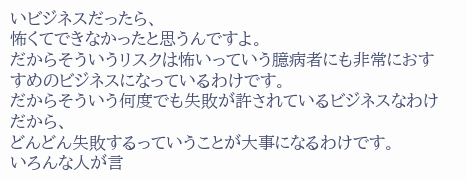いビジネスだったら、
怖くてできなかったと思うんですよ。
だからそういうリスクは怖いっていう臆病者にも非常におすすめのビジネスになっているわけです。
だからそういう何度でも失敗が許されているビジネスなわけだから、
どんどん失敗するっていうことが大事になるわけです。
いろんな人が言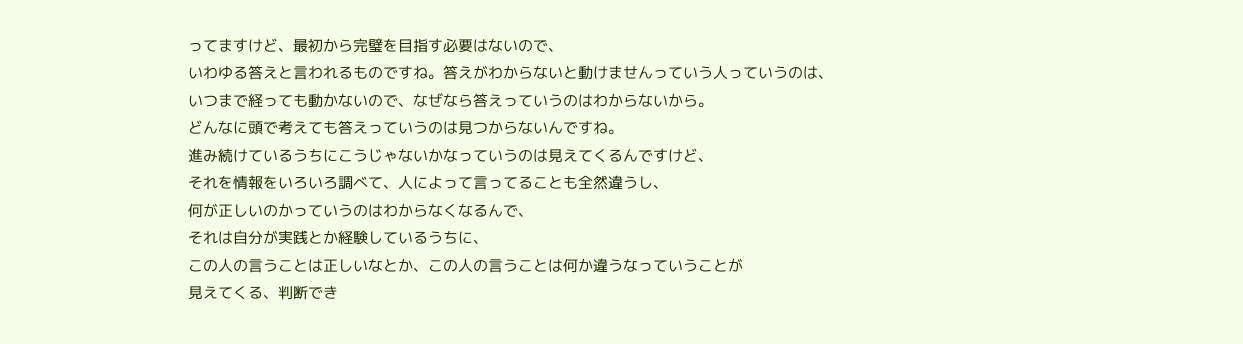ってますけど、最初から完璧を目指す必要はないので、
いわゆる答えと言われるものですね。答えがわからないと動けませんっていう人っていうのは、
いつまで経っても動かないので、なぜなら答えっていうのはわからないから。
どんなに頭で考えても答えっていうのは見つからないんですね。
進み続けているうちにこうじゃないかなっていうのは見えてくるんですけど、
それを情報をいろいろ調べて、人によって言ってることも全然違うし、
何が正しいのかっていうのはわからなくなるんで、
それは自分が実践とか経験しているうちに、
この人の言うことは正しいなとか、この人の言うことは何か違うなっていうことが
見えてくる、判断でき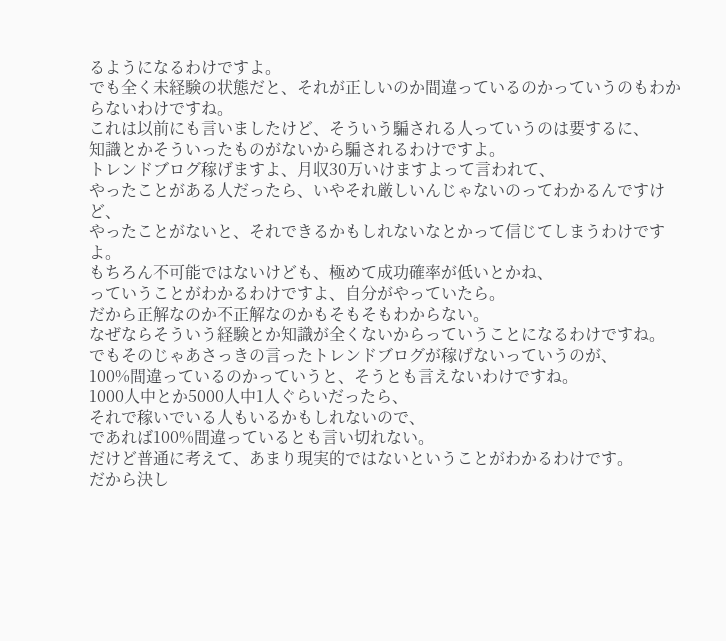るようになるわけですよ。
でも全く未経験の状態だと、それが正しいのか間違っているのかっていうのもわからないわけですね。
これは以前にも言いましたけど、そういう騙される人っていうのは要するに、
知識とかそういったものがないから騙されるわけですよ。
トレンドブログ稼げますよ、月収30万いけますよって言われて、
やったことがある人だったら、いやそれ厳しいんじゃないのってわかるんですけど、
やったことがないと、それできるかもしれないなとかって信じてしまうわけですよ。
もちろん不可能ではないけども、極めて成功確率が低いとかね、
っていうことがわかるわけですよ、自分がやっていたら。
だから正解なのか不正解なのかもそもそもわからない。
なぜならそういう経験とか知識が全くないからっていうことになるわけですね。
でもそのじゃあさっきの言ったトレンドブログが稼げないっていうのが、
100%間違っているのかっていうと、そうとも言えないわけですね。
1000人中とか5000人中1人ぐらいだったら、
それで稼いでいる人もいるかもしれないので、
であれば100%間違っているとも言い切れない。
だけど普通に考えて、あまり現実的ではないということがわかるわけです。
だから決し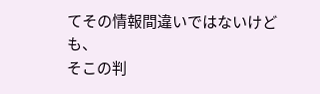てその情報間違いではないけども、
そこの判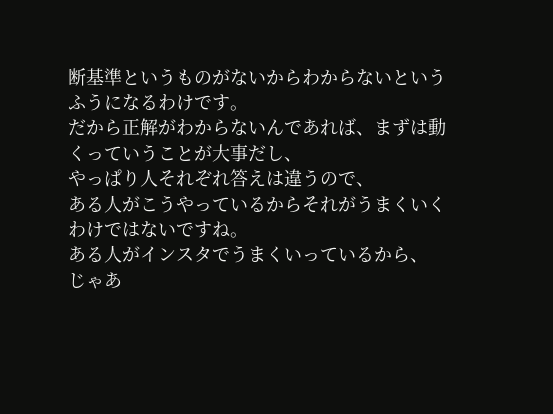断基準というものがないからわからないというふうになるわけです。
だから正解がわからないんであれば、まずは動くっていうことが大事だし、
やっぱり人それぞれ答えは違うので、
ある人がこうやっているからそれがうまくいくわけではないですね。
ある人がインスタでうまくいっているから、
じゃあ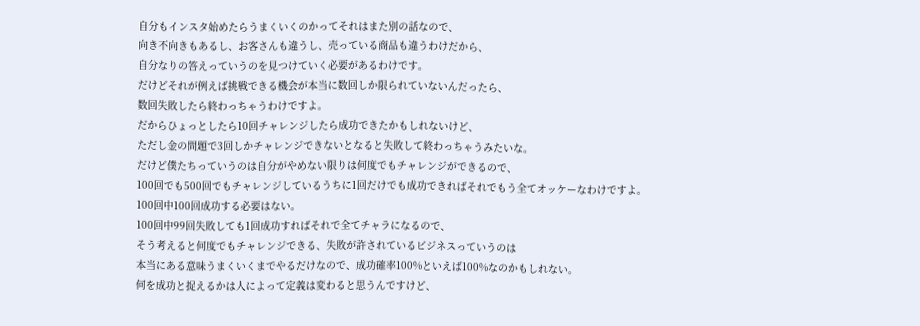自分もインスタ始めたらうまくいくのかってそれはまた別の話なので、
向き不向きもあるし、お客さんも違うし、売っている商品も違うわけだから、
自分なりの答えっていうのを見つけていく必要があるわけです。
だけどそれが例えば挑戦できる機会が本当に数回しか限られていないんだったら、
数回失敗したら終わっちゃうわけですよ。
だからひょっとしたら10回チャレンジしたら成功できたかもしれないけど、
ただし金の問題で3回しかチャレンジできないとなると失敗して終わっちゃうみたいな。
だけど僕たちっていうのは自分がやめない限りは何度でもチャレンジができるので、
100回でも500回でもチャレンジしているうちに1回だけでも成功できればそれでもう全てオッケーなわけですよ。
100回中100回成功する必要はない。
100回中99回失敗しても1回成功すればそれで全てチャラになるので、
そう考えると何度でもチャレンジできる、失敗が許されているビジネスっていうのは
本当にある意味うまくいくまでやるだけなので、成功確率100%といえば100%なのかもしれない。
何を成功と捉えるかは人によって定義は変わると思うんですけど、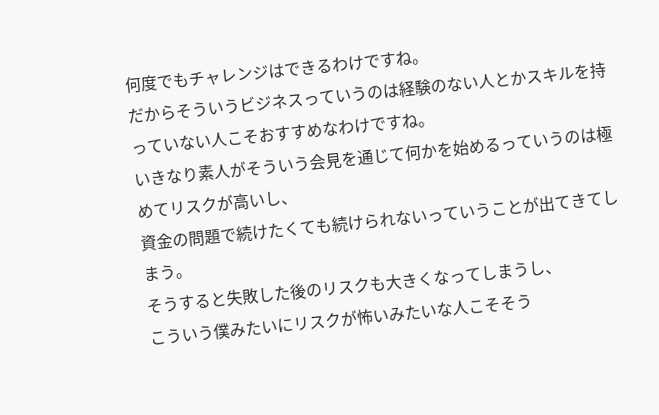何度でもチャレンジはできるわけですね。
だからそういうビジネスっていうのは経験のない人とかスキルを持っていない人こそおすすめなわけですね。
いきなり素人がそういう会見を通じて何かを始めるっていうのは極めてリスクが高いし、
資金の問題で続けたくても続けられないっていうことが出てきてしまう。
そうすると失敗した後のリスクも大きくなってしまうし、
こういう僕みたいにリスクが怖いみたいな人こそそう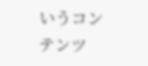いうコンテンツ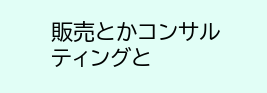販売とかコンサルティングと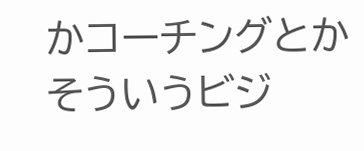かコーチングとかそういうビジ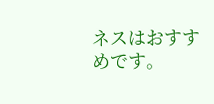ネスはおすすめです。